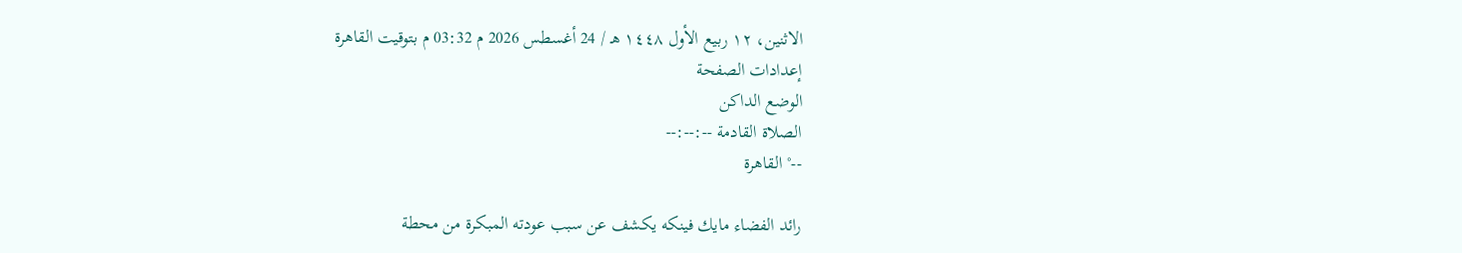الاثنين، ١٢ ربيع الأول ١٤٤٨ هـ / 24 أغسطس 2026 م 03:32 م بتوقيت القاهرة
إعدادات الصفحة
الوضع الداكن
الصلاة القادمة --:--:--
--° القاهرة

رائد الفضاء مايك فينكه يكشف عن سبب عودته المبكرة من محطة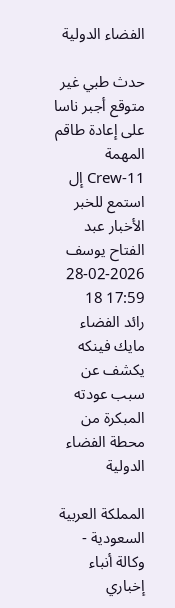الفضاء الدولية

حدث طبي غير متوقع أجبر ناسا على إعادة طاقم المهمة Crew-11 إل
استمع للخبر الأخبار عبد الفتاح يوسف 2026-02-28 17:59 18
رائد الفضاء مايك فينكه يكشف عن سبب عودته المبكرة من محطة الفضاء الدولية

المملكة العربية السعودية - وكالة أنباء إخباري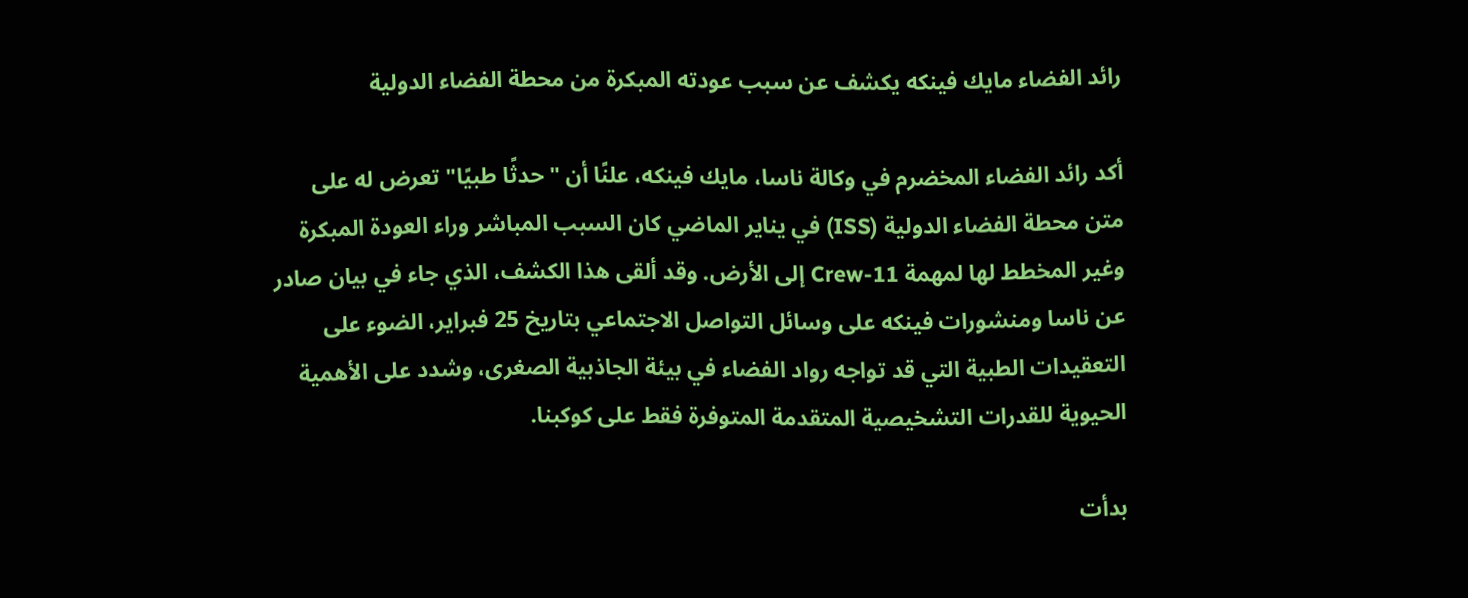رائد الفضاء مايك فينكه يكشف عن سبب عودته المبكرة من محطة الفضاء الدولية

أكد رائد الفضاء المخضرم في وكالة ناسا، مايك فينكه، علنًا أن "حدثًا طبيًا" تعرض له على متن محطة الفضاء الدولية (ISS) في يناير الماضي كان السبب المباشر وراء العودة المبكرة وغير المخطط لها لمهمة Crew-11 إلى الأرض. وقد ألقى هذا الكشف، الذي جاء في بيان صادر عن ناسا ومنشورات فينكه على وسائل التواصل الاجتماعي بتاريخ 25 فبراير، الضوء على التعقيدات الطبية التي قد تواجه رواد الفضاء في بيئة الجاذبية الصغرى، وشدد على الأهمية الحيوية للقدرات التشخيصية المتقدمة المتوفرة فقط على كوكبنا.

بدأت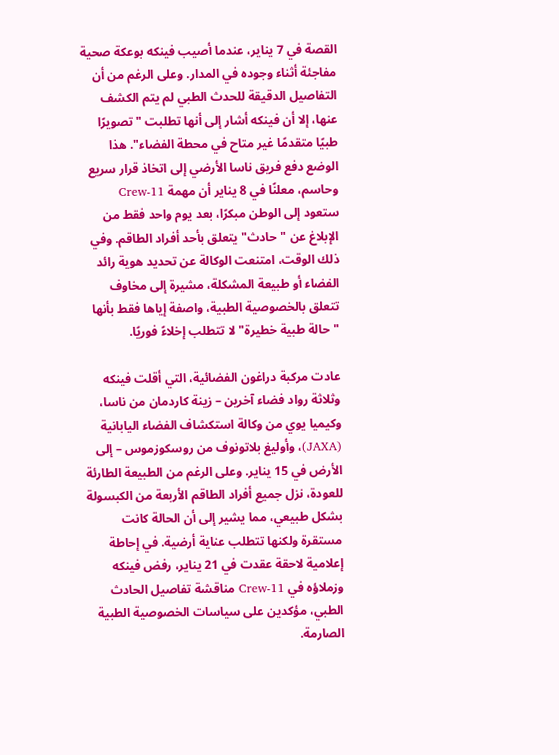القصة في 7 يناير، عندما أصيب فينكه بوعكة صحية مفاجئة أثناء وجوده في المدار. وعلى الرغم من أن التفاصيل الدقيقة للحدث الطبي لم يتم الكشف عنها، إلا أن فينكه أشار إلى أنها تطلبت "تصويرًا طبيًا متقدمًا غير متاح في محطة الفضاء". هذا الوضع دفع فريق ناسا الأرضي إلى اتخاذ قرار سريع وحاسم، معلنًا في 8 يناير أن مهمة Crew-11 ستعود إلى الوطن مبكرًا، بعد يوم واحد فقط من الإبلاغ عن "حادث" يتعلق بأحد أفراد الطاقم. وفي ذلك الوقت، امتنعت الوكالة عن تحديد هوية رائد الفضاء أو طبيعة المشكلة، مشيرة إلى مخاوف تتعلق بالخصوصية الطبية، واصفة إياها فقط بأنها "حالة طبية خطيرة" لا تتطلب إخلاءً فوريًا.

عادت مركبة دراغون الفضائية، التي أقلت فينكه وثلاثة رواد فضاء آخرين – زينة كاردمان من ناسا، وكيميا يوي من وكالة استكشاف الفضاء اليابانية (JAXA)، وأوليغ بلاتونوف من روسكوزموس – إلى الأرض في 15 يناير. وعلى الرغم من الطبيعة الطارئة للعودة، نزل جميع أفراد الطاقم الأربعة من الكبسولة بشكل طبيعي، مما يشير إلى أن الحالة كانت مستقرة ولكنها تتطلب عناية أرضية. في إحاطة إعلامية لاحقة عقدت في 21 يناير، رفض فينكه وزملاؤه في Crew-11 مناقشة تفاصيل الحادث الطبي، مؤكدين على سياسات الخصوصية الطبية الصارمة.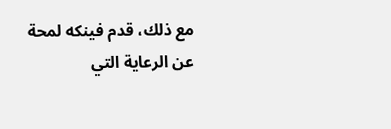مع ذلك، قدم فينكه لمحة عن الرعاية التي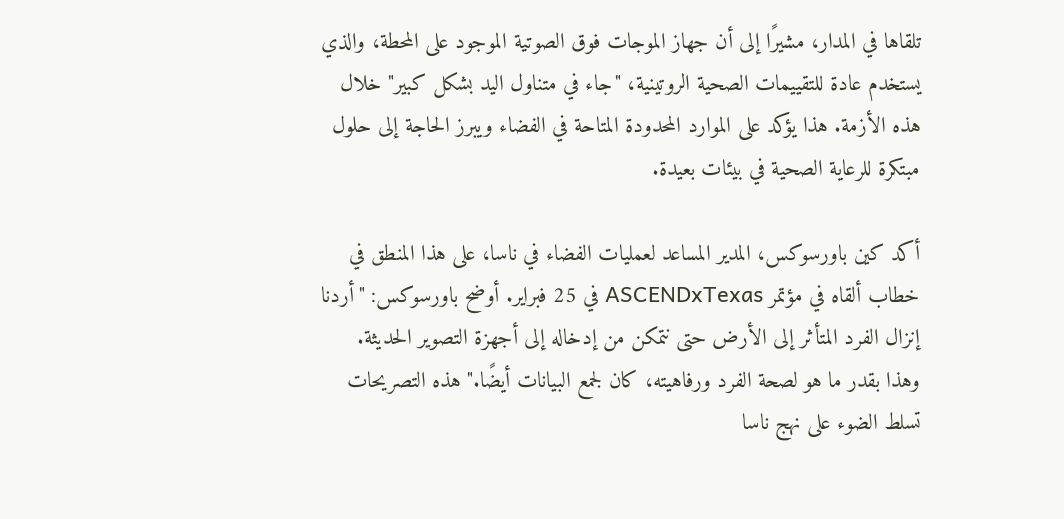تلقاها في المدار، مشيرًا إلى أن جهاز الموجات فوق الصوتية الموجود على المحطة، والذي يستخدم عادة للتقييمات الصحية الروتينية، "جاء في متناول اليد بشكل كبير" خلال هذه الأزمة. هذا يؤكد على الموارد المحدودة المتاحة في الفضاء ويبرز الحاجة إلى حلول مبتكرة للرعاية الصحية في بيئات بعيدة.

أكد كين باورسوكس، المدير المساعد لعمليات الفضاء في ناسا، على هذا المنطق في خطاب ألقاه في مؤتمر ASCENDxTexas في 25 فبراير. أوضح باورسوكس: "أردنا إنزال الفرد المتأثر إلى الأرض حتى نتمكن من إدخاله إلى أجهزة التصوير الحديثة. وهذا بقدر ما هو لصحة الفرد ورفاهيته، كان لجمع البيانات أيضًا." هذه التصريحات تسلط الضوء على نهج ناسا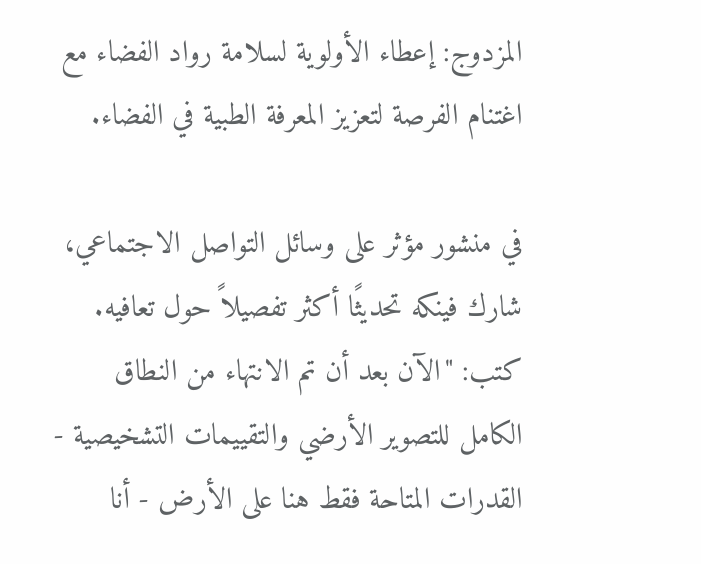المزدوج: إعطاء الأولوية لسلامة رواد الفضاء مع اغتنام الفرصة لتعزيز المعرفة الطبية في الفضاء.

في منشور مؤثر على وسائل التواصل الاجتماعي، شارك فينكه تحديثًا أكثر تفصيلاً حول تعافيه. كتب: "الآن بعد أن تم الانتهاء من النطاق الكامل للتصوير الأرضي والتقييمات التشخيصية - القدرات المتاحة فقط هنا على الأرض - أنا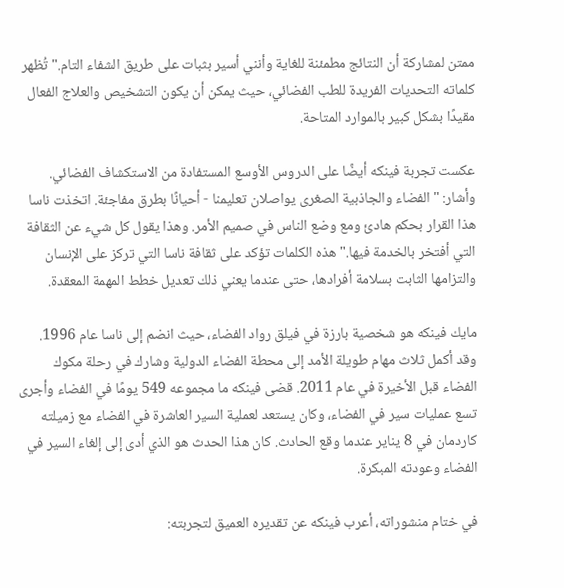ممتن لمشاركة أن النتائج مطمئنة للغاية وأنني أسير بثبات على طريق الشفاء التام." تُظهر كلماته التحديات الفريدة للطب الفضائي، حيث يمكن أن يكون التشخيص والعلاج الفعال مقيدًا بشكل كبير بالموارد المتاحة.

عكست تجربة فينكه أيضًا على الدروس الأوسع المستفادة من الاستكشاف الفضائي. وأشار: "الفضاء والجاذبية الصغرى يواصلان تعليمنا - أحيانًا بطرق مفاجئة. اتخذت ناسا هذا القرار بحكم هادئ ومع وضع الناس في صميم الأمر. وهذا يقول كل شيء عن الثقافة التي أفتخر بالخدمة فيها." هذه الكلمات تؤكد على ثقافة ناسا التي تركز على الإنسان والتزامها الثابت بسلامة أفرادها، حتى عندما يعني ذلك تعديل خطط المهمة المعقدة.

مايك فينكه هو شخصية بارزة في فيلق رواد الفضاء، حيث انضم إلى ناسا عام 1996. وقد أكمل ثلاث مهام طويلة الأمد إلى محطة الفضاء الدولية وشارك في رحلة مكوك الفضاء قبل الأخيرة في عام 2011. قضى فينكه ما مجموعه 549 يومًا في الفضاء وأجرى تسع عمليات سير في الفضاء، وكان يستعد لعملية السير العاشرة في الفضاء مع زميلته كاردمان في 8 يناير عندما وقع الحادث. كان هذا الحدث هو الذي أدى إلى إلغاء السير في الفضاء وعودته المبكرة.

في ختام منشوراته، أعرب فينكه عن تقديره العميق لتجربته: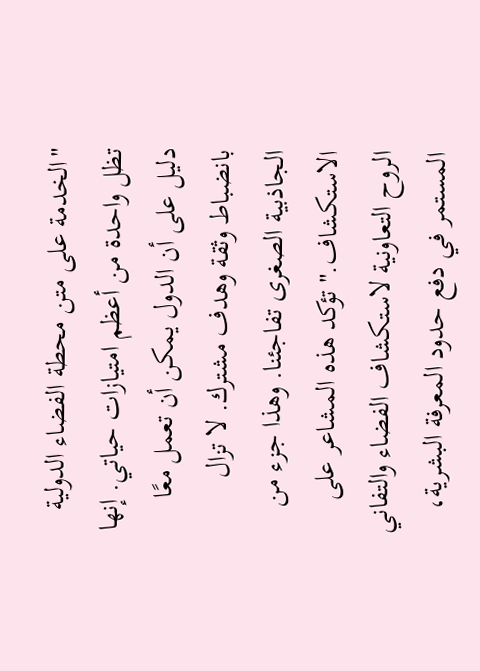"الخدمة على متن محطة الفضاء الدولية تظل واحدة من أعظم امتيازات حياتي. إنها دليل على أن الدول يمكن أن تعمل معًا بانضباط وثقة وهدف مشترك. لا تزال الجاذبية الصغرى تفاجئنا. وهذا جزء من الاستكشاف." تؤكد هذه المشاعر على الروح التعاونية لاستكشاف الفضاء والتفاني المستمر في دفع حدود المعرفة البشرية،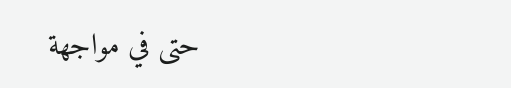حتى في مواجهة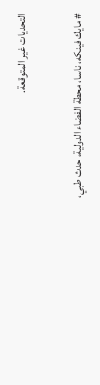التحديات غير المتوقعة.

# مايك فينكه، ناسا، محطة الفضاء الدولية، حدث طبي،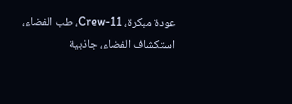عودة مبكرة، Crew-11، طب الفضاء، استكشاف الفضاء، جاذبية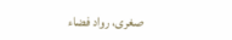صغرى، رواد فضاء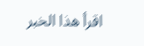اقرأ هذا الخبر